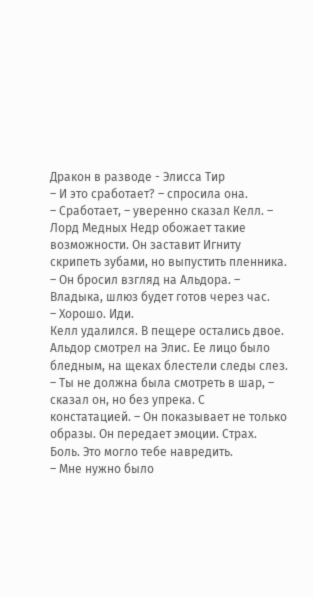Дракон в разводе - Элисса Тир
– И это сработает? – спросила она.
– Сработает, – уверенно сказал Келл. – Лорд Медных Недр обожает такие возможности. Он заставит Игниту скрипеть зубами, но выпустить пленника. – Он бросил взгляд на Альдора. – Владыка, шлюз будет готов через час.
– Хорошо. Иди.
Келл удалился. В пещере остались двое. Альдор смотрел на Элис. Ее лицо было бледным, на щеках блестели следы слез.
– Ты не должна была смотреть в шар, – сказал он, но без упрека. С констатацией. – Он показывает не только образы. Он передает эмоции. Страх. Боль. Это могло тебе навредить.
– Мне нужно было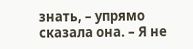знать, – упрямо сказала она. – Я не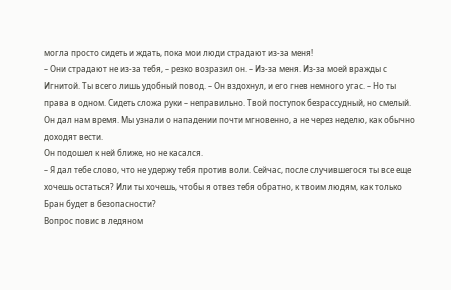могла просто сидеть и ждать, пока мои люди страдают из-за меня!
– Они страдают не из-за тебя, – резко возразил он. – Из-за меня. Из-за моей вражды с Игнитой. Ты всего лишь удобный повод. – Он вздохнул, и его гнев немного угас. – Но ты права в одном. Сидеть сложа руки – неправильно. Твой поступок безрассудный, но смелый. Он дал нам время. Мы узнали о нападении почти мгновенно, а не через неделю, как обычно доходят вести.
Он подошел к ней ближе, но не касался.
– Я дал тебе слово, что не удержу тебя против воли. Сейчас, после случившегося ты все еще хочешь остаться? Или ты хочешь, чтобы я отвез тебя обратно, к твоим людям, как только Бран будет в безопасности?
Вопрос повис в ледяном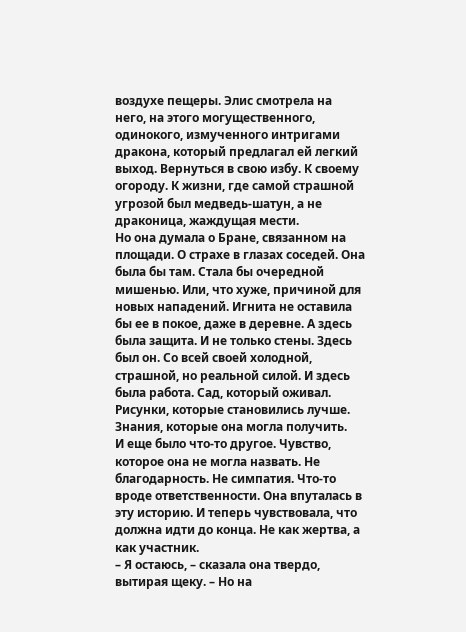воздухе пещеры. Элис смотрела на него, на этого могущественного, одинокого, измученного интригами дракона, который предлагал ей легкий выход. Вернуться в свою избу. К своему огороду. К жизни, где самой страшной угрозой был медведь-шатун, а не драконица, жаждущая мести.
Но она думала о Бране, связанном на площади. О страхе в глазах соседей. Она была бы там. Стала бы очередной мишенью. Или, что хуже, причиной для новых нападений. Игнита не оставила бы ее в покое, даже в деревне. А здесь была защита. И не только стены. Здесь был он. Со всей своей холодной, страшной, но реальной силой. И здесь была работа. Сад, который оживал. Рисунки, которые становились лучше. Знания, которые она могла получить.
И еще было что-то другое. Чувство, которое она не могла назвать. Не благодарность. Не симпатия. Что-то вроде ответственности. Она впуталась в эту историю. И теперь чувствовала, что должна идти до конца. Не как жертва, а как участник.
– Я остаюсь, – сказала она твердо, вытирая щеку. – Но на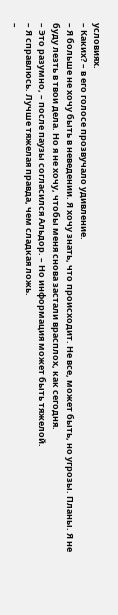условиях.
– Каких? – в его голосе прозвучало удивление.
– Я больше не хочу быть в неведении. Я хочу знать, что происходит. Не все, может быть, но угрозы. Планы. Я не буду лезть в твои дела. Но я не хочу, чтобы меня снова застали врасплох, как сегодня.
– Это разумно, – после паузы согласился Альдор. – Но информация может быть тяжелой.
– Я справлюсь. Лучше тяжелая правда, чем сладкая ложь.
–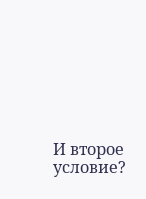И второе условие?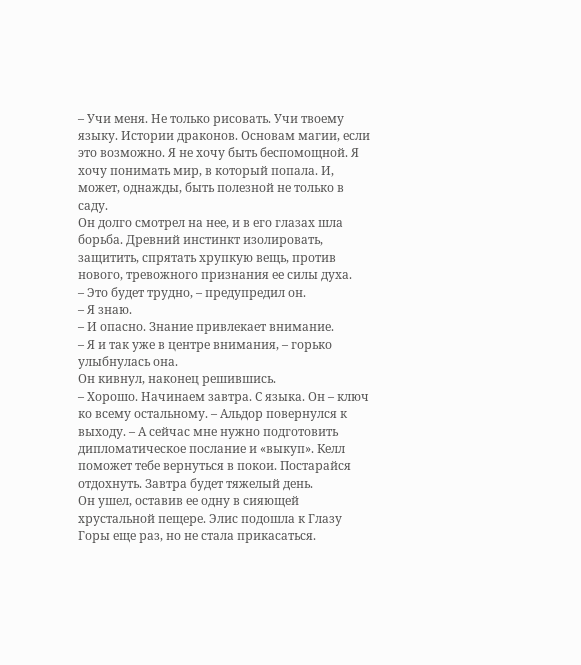– Учи меня. Не только рисовать. Учи твоему языку. Истории драконов. Основам магии, если это возможно. Я не хочу быть беспомощной. Я хочу понимать мир, в который попала. И, может, однажды, быть полезной не только в саду.
Он долго смотрел на нее, и в его глазах шла борьба. Древний инстинкт изолировать, защитить, спрятать хрупкую вещь, против нового, тревожного признания ее силы духа.
– Это будет трудно, – предупредил он.
– Я знаю.
– И опасно. Знание привлекает внимание.
– Я и так уже в центре внимания, – горько улыбнулась она.
Он кивнул, наконец решившись.
– Хорошо. Начинаем завтра. С языка. Он – ключ ко всему остальному. – Альдор повернулся к выходу. – А сейчас мне нужно подготовить дипломатическое послание и «выкуп». Келл поможет тебе вернуться в покои. Постарайся отдохнуть. Завтра будет тяжелый день.
Он ушел, оставив ее одну в сияющей хрустальной пещере. Элис подошла к Глазу Горы еще раз, но не стала прикасаться.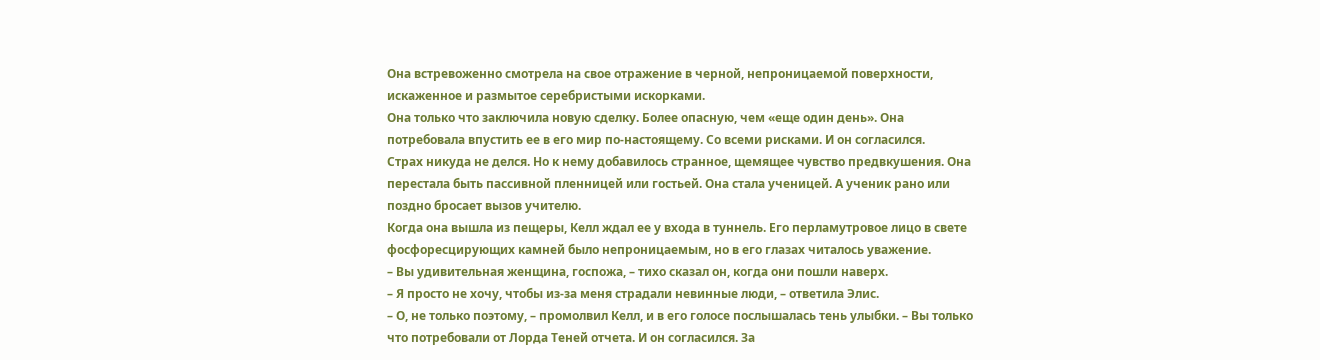Она встревоженно смотрела на свое отражение в черной, непроницаемой поверхности, искаженное и размытое серебристыми искорками.
Она только что заключила новую сделку. Более опасную, чем «еще один день». Она потребовала впустить ее в его мир по-настоящему. Со всеми рисками. И он согласился.
Страх никуда не делся. Но к нему добавилось странное, щемящее чувство предвкушения. Она перестала быть пассивной пленницей или гостьей. Она стала ученицей. А ученик рано или поздно бросает вызов учителю.
Когда она вышла из пещеры, Келл ждал ее у входа в туннель. Его перламутровое лицо в свете фосфоресцирующих камней было непроницаемым, но в его глазах читалось уважение.
– Вы удивительная женщина, госпожа, – тихо сказал он, когда они пошли наверх.
– Я просто не хочу, чтобы из-за меня страдали невинные люди, – ответила Элис.
– О, не только поэтому, – промолвил Келл, и в его голосе послышалась тень улыбки. – Вы только что потребовали от Лорда Теней отчета. И он согласился. За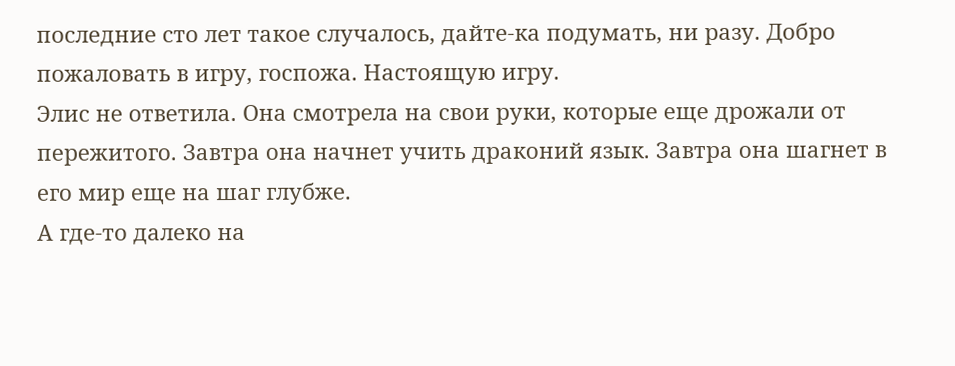последние сто лет такое случалось, дайте-ка подумать, ни разу. Добро пожаловать в игру, госпожа. Настоящую игру.
Элис не ответила. Она смотрела на свои руки, которые еще дрожали от пережитого. Завтра она начнет учить драконий язык. Завтра она шагнет в его мир еще на шаг глубже.
А где-то далеко на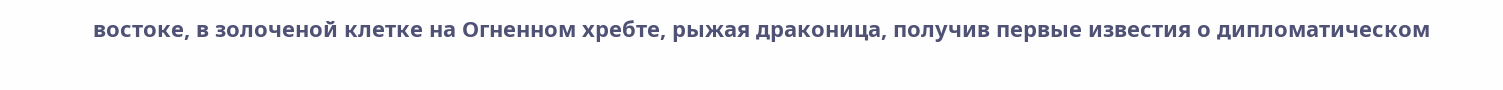востоке, в золоченой клетке на Огненном хребте, рыжая драконица, получив первые известия о дипломатическом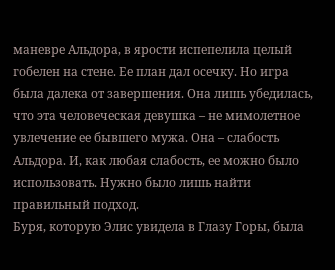маневре Альдора, в ярости испепелила целый гобелен на стене. Ее план дал осечку. Но игра была далека от завершения. Она лишь убедилась, что эта человеческая девушка – не мимолетное увлечение ее бывшего мужа. Она – слабость Альдора. И, как любая слабость, ее можно было использовать. Нужно было лишь найти правильный подход.
Буря, которую Элис увидела в Глазу Горы, была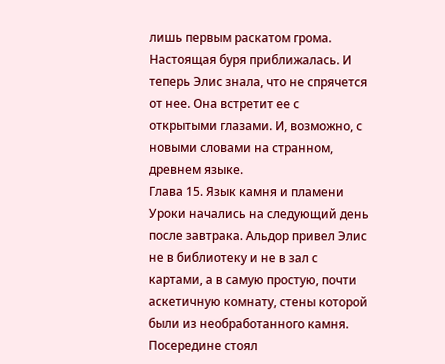лишь первым раскатом грома. Настоящая буря приближалась. И теперь Элис знала, что не спрячется от нее. Она встретит ее с открытыми глазами. И, возможно, с новыми словами на странном, древнем языке.
Глава 15. Язык камня и пламени
Уроки начались на следующий день после завтрака. Альдор привел Элис не в библиотеку и не в зал с картами, а в самую простую, почти аскетичную комнату, стены которой были из необработанного камня. Посередине стоял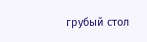грубый стол